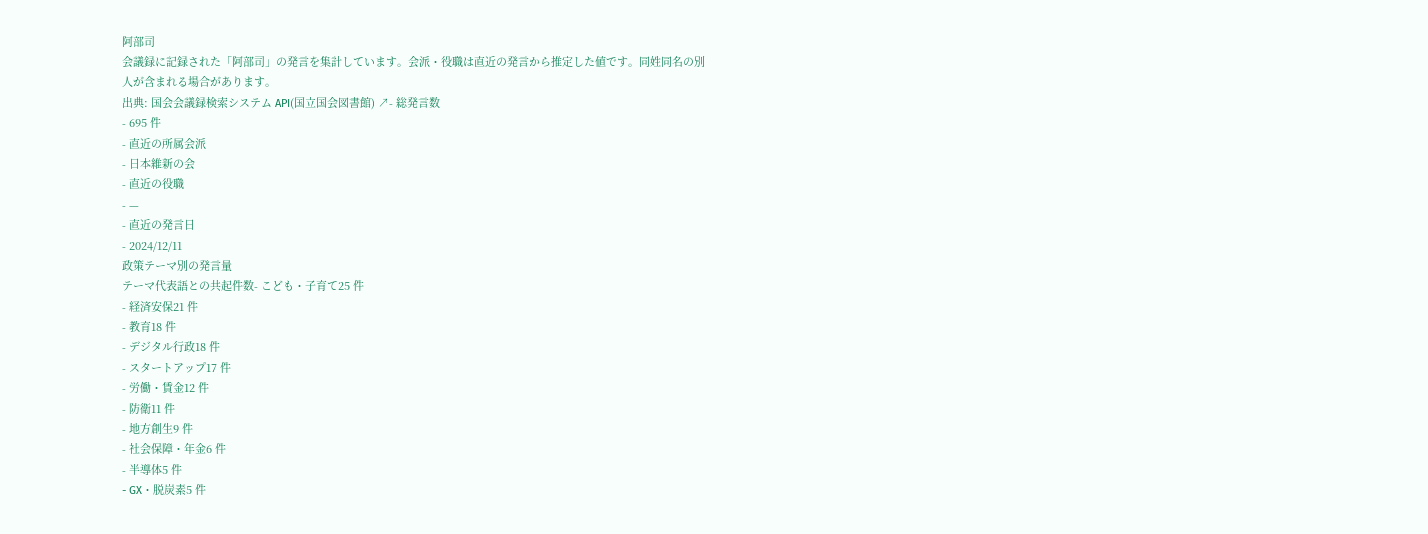阿部司
会議録に記録された「阿部司」の発言を集計しています。会派・役職は直近の発言から推定した値です。同姓同名の別人が含まれる場合があります。
出典: 国会会議録検索システム API(国立国会図書館) ↗- 総発言数
- 695 件
- 直近の所属会派
- 日本維新の会
- 直近の役職
- —
- 直近の発言日
- 2024/12/11
政策テーマ別の発言量
テーマ代表語との共起件数- こども・子育て25 件
- 経済安保21 件
- 教育18 件
- デジタル行政18 件
- スタートアップ17 件
- 労働・賃金12 件
- 防衛11 件
- 地方創生9 件
- 社会保障・年金6 件
- 半導体5 件
- GX・脱炭素5 件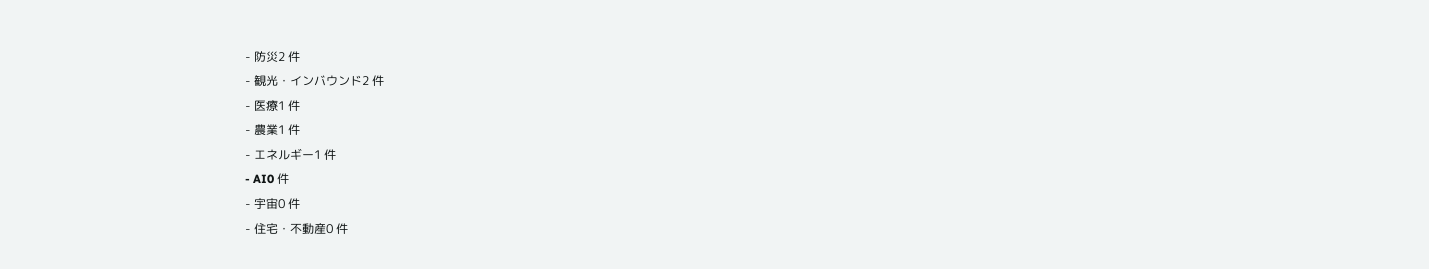- 防災2 件
- 観光・インバウンド2 件
- 医療1 件
- 農業1 件
- エネルギー1 件
- AI0 件
- 宇宙0 件
- 住宅・不動産0 件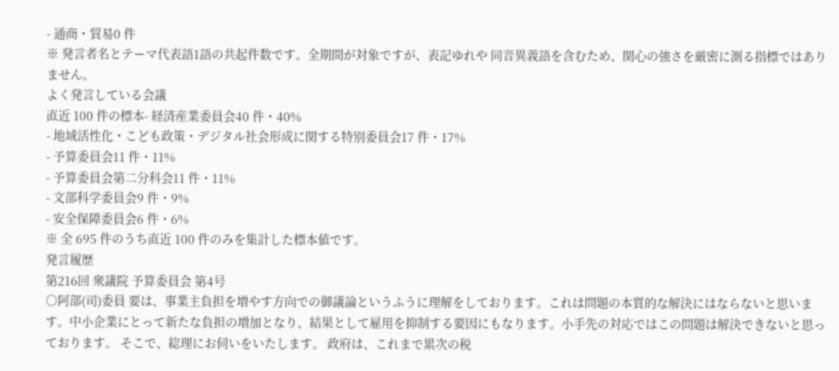- 通商・貿易0 件
※ 発言者名とテーマ代表語1語の共起件数です。全期間が対象ですが、表記ゆれや 同音異義語を含むため、関心の強さを厳密に測る指標ではありません。
よく発言している会議
直近 100 件の標本- 経済産業委員会40 件・40%
- 地域活性化・こども政策・デジタル社会形成に関する特別委員会17 件・17%
- 予算委員会11 件・11%
- 予算委員会第二分科会11 件・11%
- 文部科学委員会9 件・9%
- 安全保障委員会6 件・6%
※ 全 695 件のうち直近 100 件のみを集計した標本値です。
発言履歴
第216回 衆議院 予算委員会 第4号
○阿部(司)委員 要は、事業主負担を増やす方向での御議論というふうに理解をしております。これは問題の本質的な解決にはならないと思います。中小企業にとって新たな負担の増加となり、結果として雇用を抑制する要因にもなります。小手先の対応ではこの問題は解決できないと思っております。 そこで、総理にお伺いをいたします。 政府は、これまで累次の税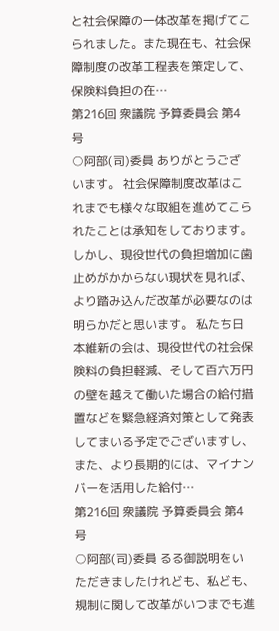と社会保障の一体改革を掲げてこられました。また現在も、社会保障制度の改革工程表を策定して、保険料負担の在…
第216回 衆議院 予算委員会 第4号
○阿部(司)委員 ありがとうございます。 社会保障制度改革はこれまでも様々な取組を進めてこられたことは承知をしております。しかし、現役世代の負担増加に歯止めがかからない現状を見れば、より踏み込んだ改革が必要なのは明らかだと思います。 私たち日本維新の会は、現役世代の社会保険料の負担軽減、そして百六万円の壁を越えて働いた場合の給付措置などを緊急経済対策として発表してまいる予定でございますし、また、より長期的には、マイナンバーを活用した給付…
第216回 衆議院 予算委員会 第4号
○阿部(司)委員 るる御説明をいただきましたけれども、私ども、規制に関して改革がいつまでも進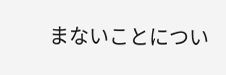まないことについ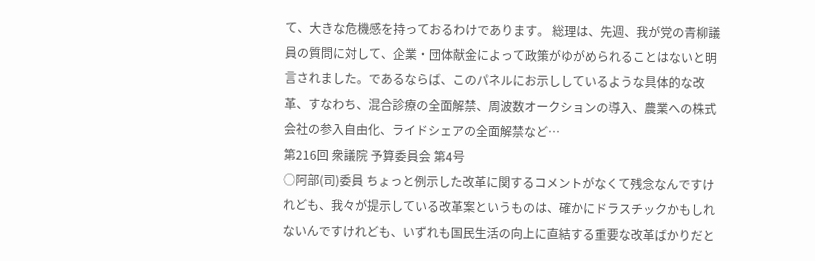て、大きな危機感を持っておるわけであります。 総理は、先週、我が党の青柳議員の質問に対して、企業・団体献金によって政策がゆがめられることはないと明言されました。であるならば、このパネルにお示ししているような具体的な改革、すなわち、混合診療の全面解禁、周波数オークションの導入、農業への株式会社の参入自由化、ライドシェアの全面解禁など…
第216回 衆議院 予算委員会 第4号
○阿部(司)委員 ちょっと例示した改革に関するコメントがなくて残念なんですけれども、我々が提示している改革案というものは、確かにドラスチックかもしれないんですけれども、いずれも国民生活の向上に直結する重要な改革ばかりだと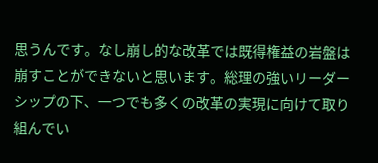思うんです。なし崩し的な改革では既得権益の岩盤は崩すことができないと思います。総理の強いリーダーシップの下、一つでも多くの改革の実現に向けて取り組んでい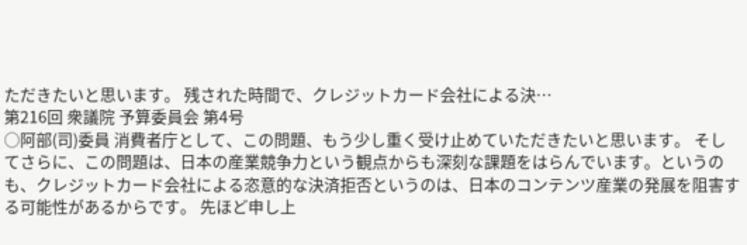ただきたいと思います。 残された時間で、クレジットカード会社による決…
第216回 衆議院 予算委員会 第4号
○阿部(司)委員 消費者庁として、この問題、もう少し重く受け止めていただきたいと思います。 そしてさらに、この問題は、日本の産業競争力という観点からも深刻な課題をはらんでいます。というのも、クレジットカード会社による恣意的な決済拒否というのは、日本のコンテンツ産業の発展を阻害する可能性があるからです。 先ほど申し上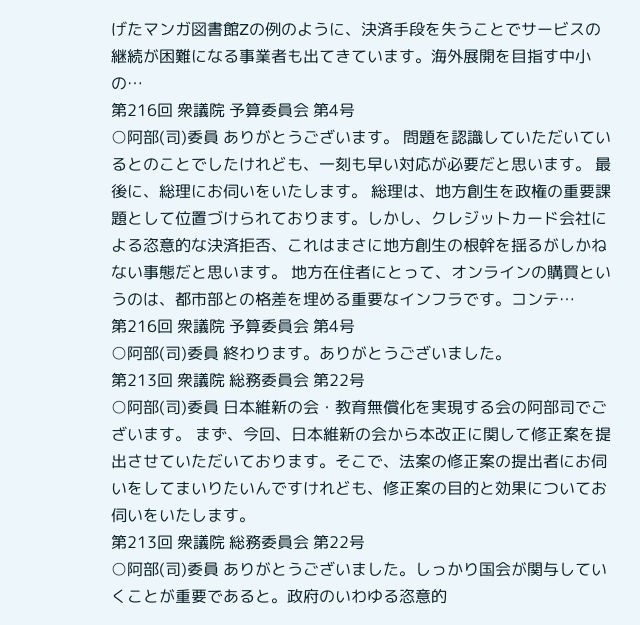げたマンガ図書館Zの例のように、決済手段を失うことでサービスの継続が困難になる事業者も出てきています。海外展開を目指す中小の…
第216回 衆議院 予算委員会 第4号
○阿部(司)委員 ありがとうございます。 問題を認識していただいているとのことでしたけれども、一刻も早い対応が必要だと思います。 最後に、総理にお伺いをいたします。 総理は、地方創生を政権の重要課題として位置づけられております。しかし、クレジットカード会社による恣意的な決済拒否、これはまさに地方創生の根幹を揺るがしかねない事態だと思います。 地方在住者にとって、オンラインの購買というのは、都市部との格差を埋める重要なインフラです。コンテ…
第216回 衆議院 予算委員会 第4号
○阿部(司)委員 終わります。ありがとうございました。
第213回 衆議院 総務委員会 第22号
○阿部(司)委員 日本維新の会・教育無償化を実現する会の阿部司でございます。 まず、今回、日本維新の会から本改正に関して修正案を提出させていただいております。そこで、法案の修正案の提出者にお伺いをしてまいりたいんですけれども、修正案の目的と効果についてお伺いをいたします。
第213回 衆議院 総務委員会 第22号
○阿部(司)委員 ありがとうございました。しっかり国会が関与していくことが重要であると。政府のいわゆる恣意的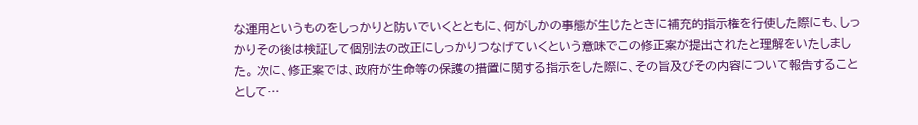な運用というものをしっかりと防いでいくとともに、何がしかの事態が生じたときに補充的指示権を行使した際にも、しっかりその後は検証して個別法の改正にしっかりつなげていくという意味でこの修正案が提出されたと理解をいたしました。 次に、修正案では、政府が生命等の保護の措置に関する指示をした際に、その旨及びその内容について報告することとして…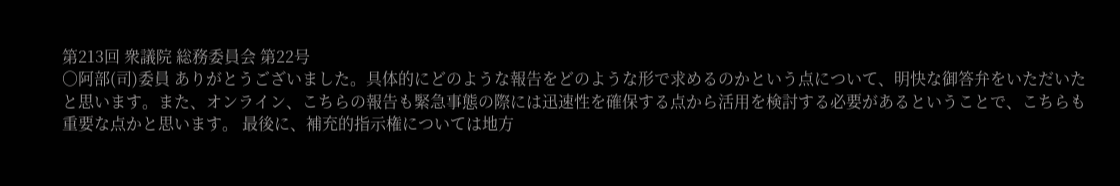第213回 衆議院 総務委員会 第22号
○阿部(司)委員 ありがとうございました。具体的にどのような報告をどのような形で求めるのかという点について、明快な御答弁をいただいたと思います。また、オンライン、こちらの報告も緊急事態の際には迅速性を確保する点から活用を検討する必要があるということで、こちらも重要な点かと思います。 最後に、補充的指示権については地方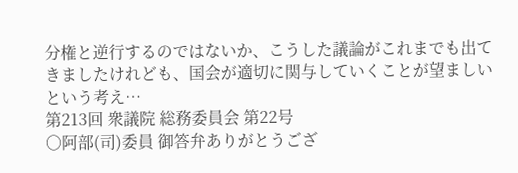分権と逆行するのではないか、こうした議論がこれまでも出てきましたけれども、国会が適切に関与していくことが望ましいという考え…
第213回 衆議院 総務委員会 第22号
○阿部(司)委員 御答弁ありがとうござ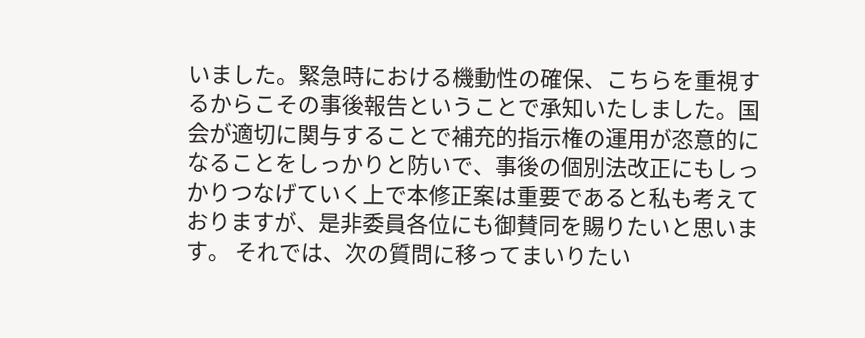いました。緊急時における機動性の確保、こちらを重視するからこその事後報告ということで承知いたしました。国会が適切に関与することで補充的指示権の運用が恣意的になることをしっかりと防いで、事後の個別法改正にもしっかりつなげていく上で本修正案は重要であると私も考えておりますが、是非委員各位にも御賛同を賜りたいと思います。 それでは、次の質問に移ってまいりたい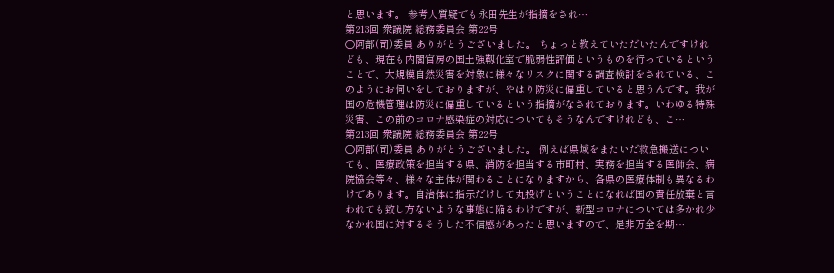と思います。 参考人質疑でも永田先生が指摘をされ…
第213回 衆議院 総務委員会 第22号
○阿部(司)委員 ありがとうございました。 ちょっと教えていただいたんですけれども、現在も内閣官房の国土強靱化室で脆弱性評価というものを行っているということで、大規模自然災害を対象に様々なリスクに関する調査検討をされている、このようにお伺いをしておりますが、やはり防災に偏重していると思うんです。我が国の危機管理は防災に偏重しているという指摘がなされております。いわゆる特殊災害、この前のコロナ感染症の対応についてもそうなんですけれども、こ…
第213回 衆議院 総務委員会 第22号
○阿部(司)委員 ありがとうございました。 例えば県域をまたいだ救急搬送についても、医療政策を担当する県、消防を担当する市町村、実務を担当する医師会、病院協会等々、様々な主体が関わることになりますから、各県の医療体制も異なるわけであります。自治体に指示だけして丸投げということになれば国の責任放棄と言われても致し方ないような事態に陥るわけですが、新型コロナについては多かれ少なかれ国に対するそうした不信感があったと思いますので、是非万全を期…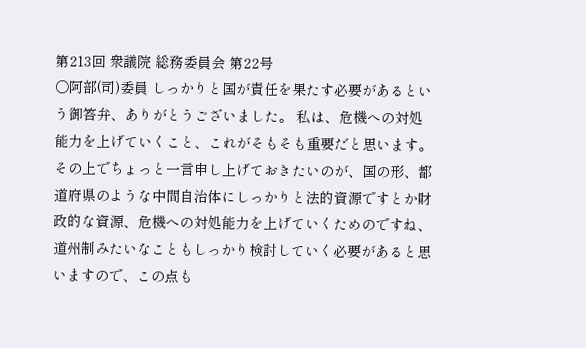第213回 衆議院 総務委員会 第22号
○阿部(司)委員 しっかりと国が責任を果たす必要があるという御答弁、ありがとうございました。 私は、危機への対処能力を上げていくこと、これがそもそも重要だと思います。その上でちょっと一言申し上げておきたいのが、国の形、都道府県のような中間自治体にしっかりと法的資源ですとか財政的な資源、危機への対処能力を上げていくためのですね、道州制みたいなこともしっかり検討していく必要があると思いますので、この点も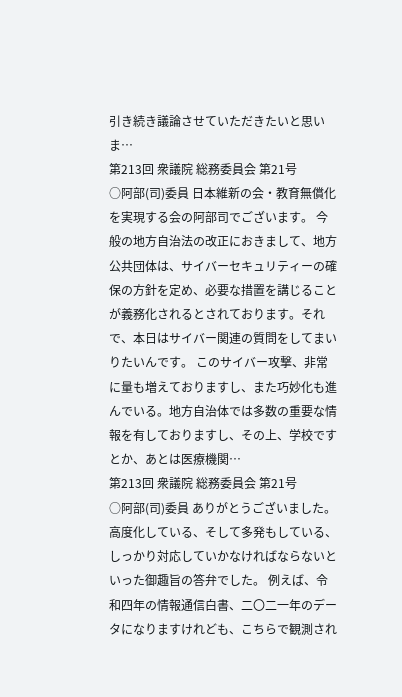引き続き議論させていただきたいと思いま…
第213回 衆議院 総務委員会 第21号
○阿部(司)委員 日本維新の会・教育無償化を実現する会の阿部司でございます。 今般の地方自治法の改正におきまして、地方公共団体は、サイバーセキュリティーの確保の方針を定め、必要な措置を講じることが義務化されるとされております。それで、本日はサイバー関連の質問をしてまいりたいんです。 このサイバー攻撃、非常に量も増えておりますし、また巧妙化も進んでいる。地方自治体では多数の重要な情報を有しておりますし、その上、学校ですとか、あとは医療機関…
第213回 衆議院 総務委員会 第21号
○阿部(司)委員 ありがとうございました。高度化している、そして多発もしている、しっかり対応していかなければならないといった御趣旨の答弁でした。 例えば、令和四年の情報通信白書、二〇二一年のデータになりますけれども、こちらで観測され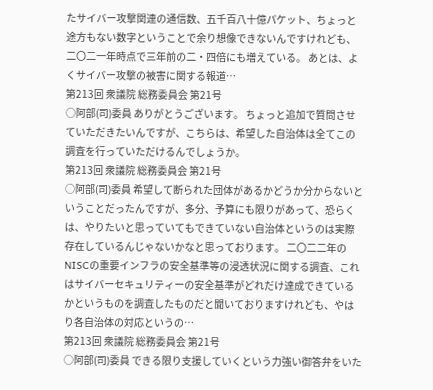たサイバー攻撃関連の通信数、五千百八十億パケット、ちょっと途方もない数字ということで余り想像できないんですけれども、二〇二一年時点で三年前の二・四倍にも増えている。 あとは、よくサイバー攻撃の被害に関する報道…
第213回 衆議院 総務委員会 第21号
○阿部(司)委員 ありがとうございます。 ちょっと追加で質問させていただきたいんですが、こちらは、希望した自治体は全てこの調査を行っていただけるんでしょうか。
第213回 衆議院 総務委員会 第21号
○阿部(司)委員 希望して断られた団体があるかどうか分からないということだったんですが、多分、予算にも限りがあって、恐らくは、やりたいと思っていてもできていない自治体というのは実際存在しているんじゃないかなと思っております。 二〇二二年のNISCの重要インフラの安全基準等の浸透状況に関する調査、これはサイバーセキュリティーの安全基準がどれだけ達成できているかというものを調査したものだと聞いておりますけれども、やはり各自治体の対応というの…
第213回 衆議院 総務委員会 第21号
○阿部(司)委員 できる限り支援していくという力強い御答弁をいた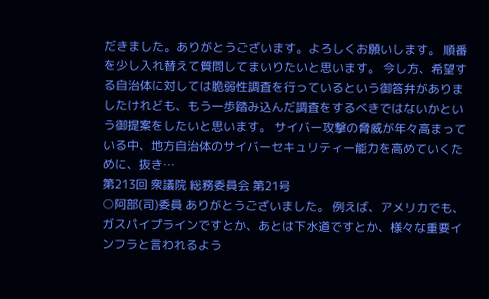だきました。ありがとうございます。よろしくお願いします。 順番を少し入れ替えて質問してまいりたいと思います。 今し方、希望する自治体に対しては脆弱性調査を行っているという御答弁がありましたけれども、もう一歩踏み込んだ調査をするべきではないかという御提案をしたいと思います。 サイバー攻撃の脅威が年々高まっている中、地方自治体のサイバーセキュリティー能力を高めていくために、抜き…
第213回 衆議院 総務委員会 第21号
○阿部(司)委員 ありがとうございました。 例えば、アメリカでも、ガスパイプラインですとか、あとは下水道ですとか、様々な重要インフラと言われるよう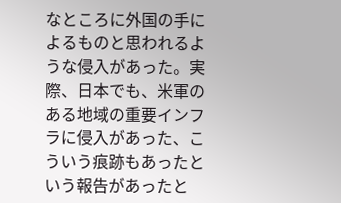なところに外国の手によるものと思われるような侵入があった。実際、日本でも、米軍のある地域の重要インフラに侵入があった、こういう痕跡もあったという報告があったと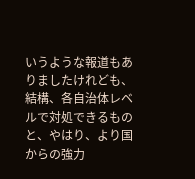いうような報道もありましたけれども、結構、各自治体レベルで対処できるものと、やはり、より国からの強力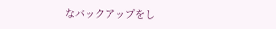なバックアップをし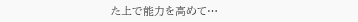た上で能力を高めて…